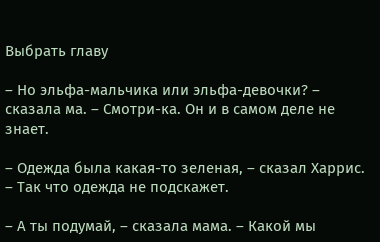Выбрать главу

– Но эльфа-мальчика или эльфа-девочки? – сказала ма. – Смотри-ка. Он и в самом деле не знает.

– Одежда была какая-то зеленая, – сказал Харрис. – Так что одежда не подскажет.

– А ты подумай, – сказала мама. – Какой мы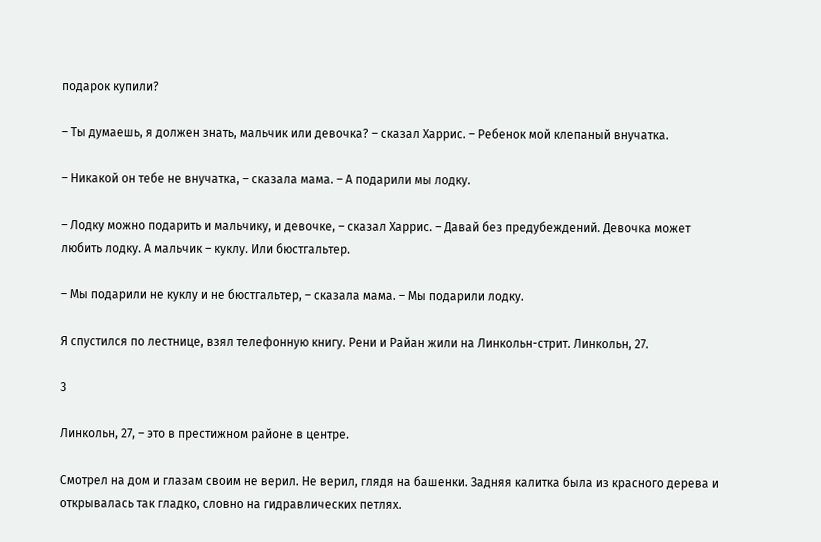подарок купили?

– Ты думаешь, я должен знать, мальчик или девочка? – сказал Харрис. – Ребенок мой клепаный внучатка.

– Никакой он тебе не внучатка, – сказала мама. – А подарили мы лодку.

– Лодку можно подарить и мальчику, и девочке, – сказал Харрис. – Давай без предубеждений. Девочка может любить лодку. А мальчик – куклу. Или бюстгальтер.

– Мы подарили не куклу и не бюстгальтер, – сказала мама. – Мы подарили лодку.

Я спустился по лестнице, взял телефонную книгу. Рени и Райан жили на Линкольн-стрит. Линкольн, 27.

3

Линкольн, 27, – это в престижном районе в центре.

Смотрел на дом и глазам своим не верил. Не верил, глядя на башенки. Задняя калитка была из красного дерева и открывалась так гладко, словно на гидравлических петлях.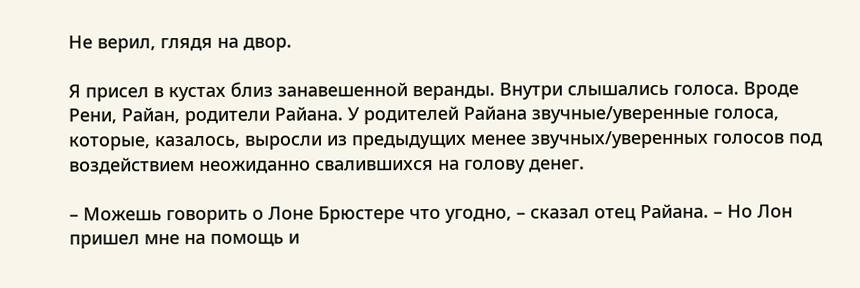Не верил, глядя на двор.

Я присел в кустах близ занавешенной веранды. Внутри слышались голоса. Вроде Рени, Райан, родители Райана. У родителей Райана звучные/уверенные голоса, которые, казалось, выросли из предыдущих менее звучных/уверенных голосов под воздействием неожиданно свалившихся на голову денег.

– Можешь говорить о Лоне Брюстере что угодно, – сказал отец Райана. – Но Лон пришел мне на помощь и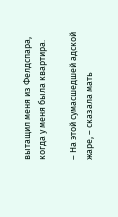вытащил меня из Фелдспара, когда у меня была квартира.

– На этой сумасшедшей адской жаре, – сказала мать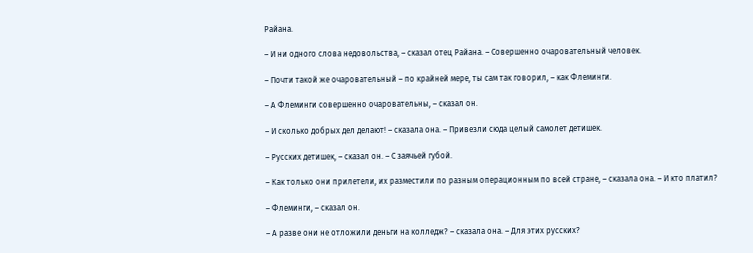Райана.

– И ни одного слова недовольства, – сказал отец Райана. – Совершенно очаровательный человек.

– Почти такой же очаровательный – по крайней мере, ты сам так говорил, – как Флеминги.

– А Флеминги совершенно очаровательны, – сказал он.

– И сколько добрых дел делают! – сказала она. – Привезли сюда целый самолет детишек.

– Русских детишек, – сказал он. – С заячьей губой.

– Как только они прилетели, их разместили по разным операционным по всей стране, – сказала она. – И кто платил?

– Флеминги, – сказал он.

– А разве они не отложили деньги на колледж? – сказала она. – Для этих русских?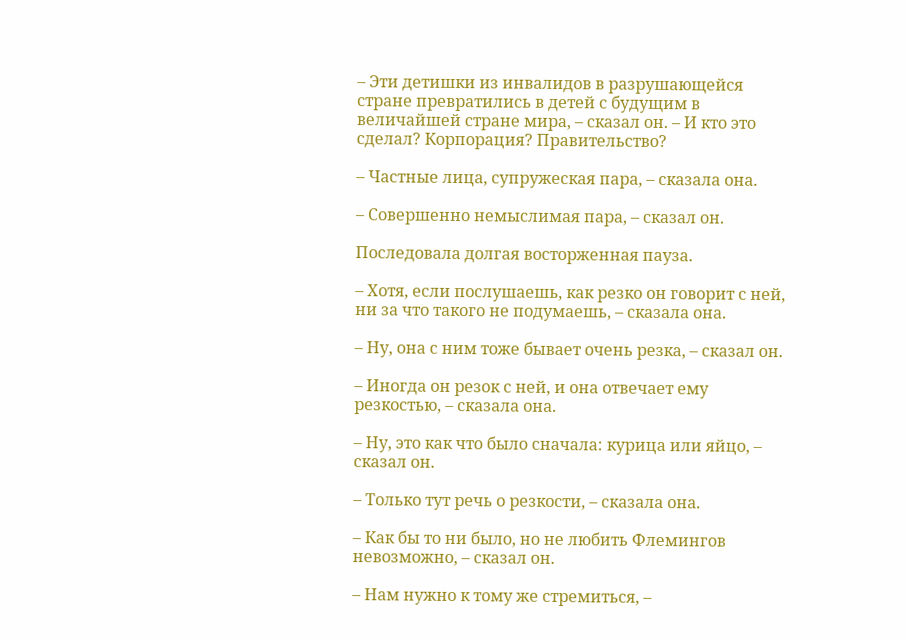– Эти детишки из инвалидов в разрушающейся стране превратились в детей с будущим в величайшей стране мира, – сказал он. – И кто это сделал? Корпорация? Правительство?

– Частные лица, супружеская пара, – сказала она.

– Совершенно немыслимая пара, – сказал он.

Последовала долгая восторженная пауза.

– Хотя, если послушаешь, как резко он говорит с ней, ни за что такого не подумаешь, – сказала она.

– Ну, она с ним тоже бывает очень резка, – сказал он.

– Иногда он резок с ней, и она отвечает ему резкостью, – сказала она.

– Ну, это как что было сначала: курица или яйцо, – сказал он.

– Только тут речь о резкости, – сказала она.

– Как бы то ни было, но не любить Флемингов невозможно, – сказал он.

– Нам нужно к тому же стремиться, –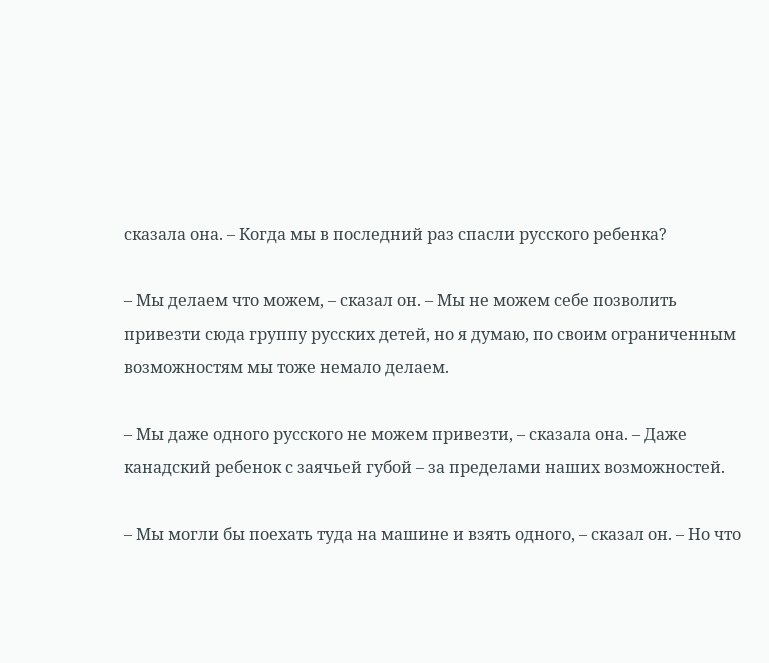сказала она. – Когда мы в последний раз спасли русского ребенка?

– Мы делаем что можем, – сказал он. – Мы не можем себе позволить привезти сюда группу русских детей, но я думаю, по своим ограниченным возможностям мы тоже немало делаем.

– Мы даже одного русского не можем привезти, – сказала она. – Даже канадский ребенок с заячьей губой – за пределами наших возможностей.

– Мы могли бы поехать туда на машине и взять одного, – сказал он. – Но что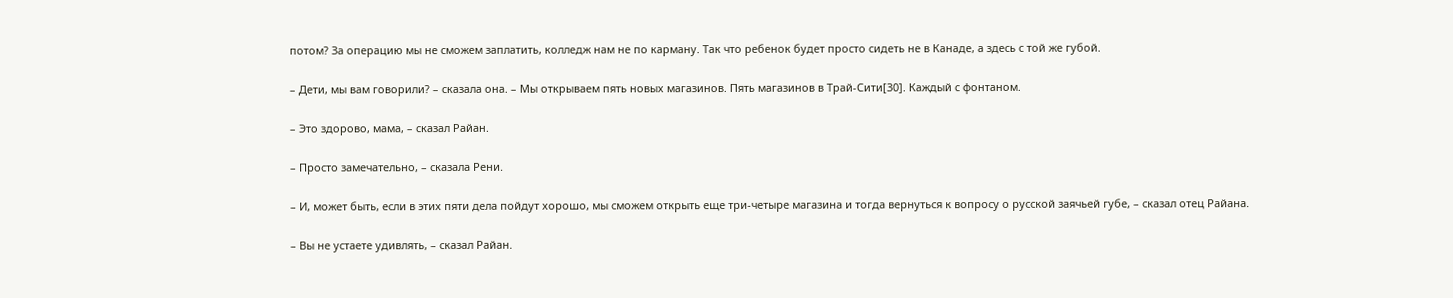потом? За операцию мы не сможем заплатить, колледж нам не по карману. Так что ребенок будет просто сидеть не в Канаде, а здесь с той же губой.

– Дети, мы вам говорили? – сказала она. – Мы открываем пять новых магазинов. Пять магазинов в Трай-Сити[30]. Каждый с фонтаном.

– Это здорово, мама, – сказал Райан.

– Просто замечательно, – сказала Рени.

– И, может быть, если в этих пяти дела пойдут хорошо, мы сможем открыть еще три-четыре магазина и тогда вернуться к вопросу о русской заячьей губе, – сказал отец Райана.

– Вы не устаете удивлять, – сказал Райан.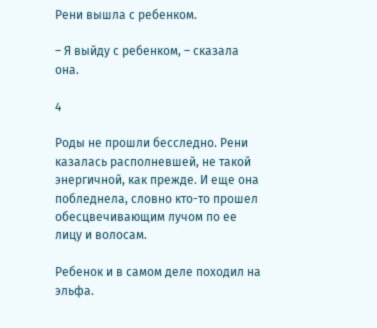Рени вышла с ребенком.

– Я выйду с ребенком, – сказала она.

4

Роды не прошли бесследно. Рени казалась располневшей, не такой энергичной, как прежде. И еще она побледнела, словно кто-то прошел обесцвечивающим лучом по ее лицу и волосам.

Ребенок и в самом деле походил на эльфа.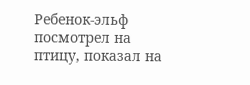Ребенок-эльф посмотрел на птицу, показал на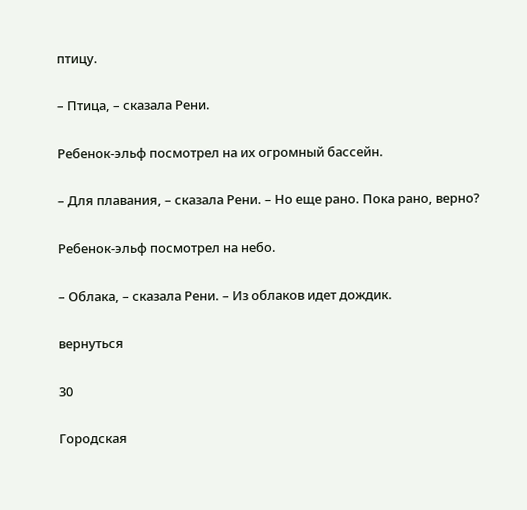птицу.

– Птица, – сказала Рени.

Ребенок-эльф посмотрел на их огромный бассейн.

– Для плавания, – сказала Рени. – Но еще рано. Пока рано, верно?

Ребенок-эльф посмотрел на небо.

– Облака, – сказала Рени. – Из облаков идет дождик.

вернуться

30

Городская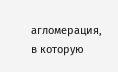агломерация, в которую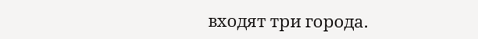входят три города.